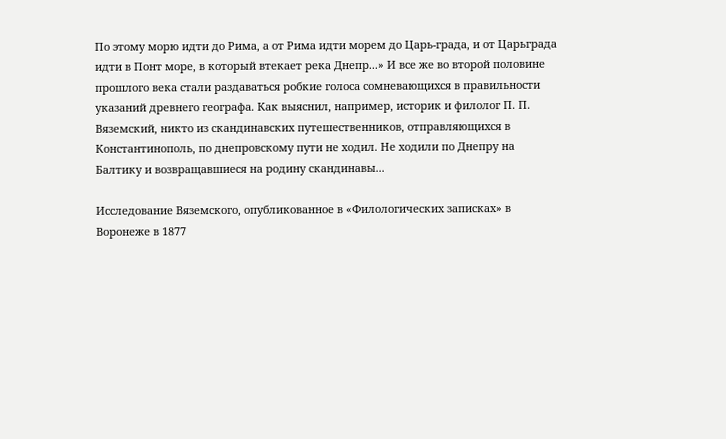По этому морю идти до Рима, а от Рима идти морем до Царь-града, и от Царьграда идти в Понт море, в который втекает река Днепр...» И все же во второй половине прошлого века стали раздаваться робкие голоса сомневающихся в правильности указаний древнего географа. Как выяснил, например, историк и филолог П. П. Вяземский, никто из скандинавских путешественников, отправляющихся в Константинополь, по днепровскому пути не ходил. Не ходили по Днепру на Балтику и возвращавшиеся на родину скандинавы...

Исследование Вяземского, опубликованное в «Филологических записках» в Воронеже в 1877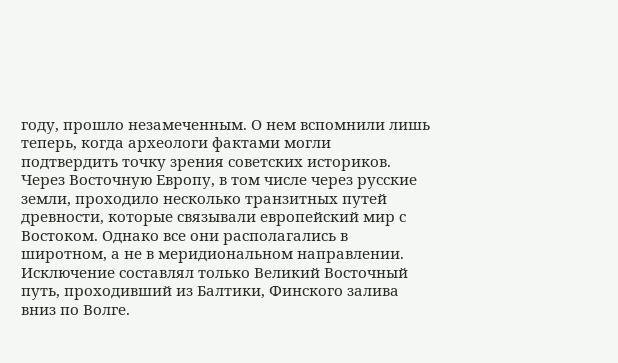году, прошло незамеченным. О нем вспомнили лишь теперь, когда археологи фактами могли подтвердить точку зрения советских историков. Через Восточную Европу, в том числе через русские земли, проходило несколько транзитных путей древности, которые связывали европейский мир с Востоком. Однако все они располагались в широтном, а не в меридиональном направлении. Исключение составлял только Великий Восточный путь, проходивший из Балтики, Финского залива вниз по Волге.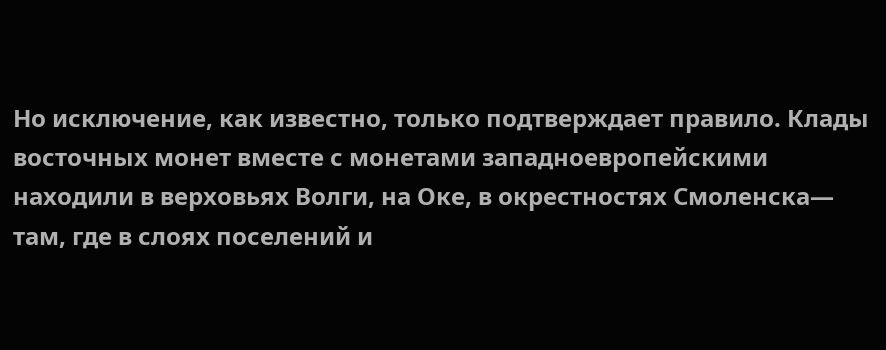Но исключение, как известно, только подтверждает правило. Клады восточных монет вместе с монетами западноевропейскими находили в верховьях Волги, на Оке, в окрестностях Смоленска— там, где в слоях поселений и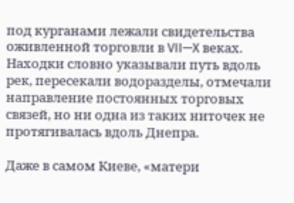под курганами лежали свидетельства оживленной торговли в VII—X веках. Находки словно указывали путь вдоль рек, пересекали водоразделы, отмечали направление постоянных торговых связей, но ни одна из таких ниточек не протягивалась вдоль Днепра.

Даже в самом Киеве, «матери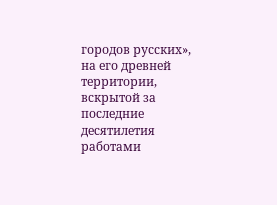городов русских», на его древней территории, вскрытой за последние десятилетия работами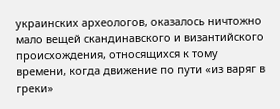украинских археологов, оказалось ничтожно мало вещей скандинавского и византийского происхождения, относящихся к тому времени, когда движение по пути «из варяг в греки»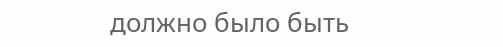должно было быть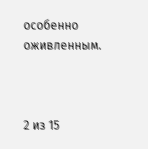особенно оживленным.



2 из 15